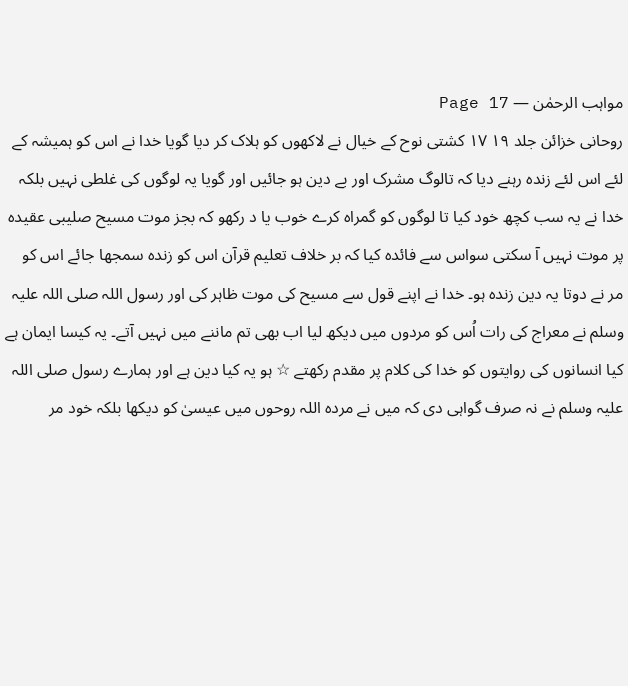مواہب الرحمٰن — Page 17
روحانی خزائن جلد ۱۹ ۱۷ کشتی نوح کے خیال نے لاکھوں کو ہلاک کر دیا گویا خدا نے اس کو ہمیشہ کے لئے اس لئے زندہ رہنے دیا کہ تالوگ مشرک اور بے دین ہو جائیں اور گویا یہ لوگوں کی غلطی نہیں بلکہ خدا نے یہ سب کچھ خود کیا تا لوگوں کو گمراہ کرے خوب یا د رکھو کہ بجز موت مسیح صلیبی عقیدہ پر موت نہیں آ سکتی سواس سے فائدہ کیا کہ بر خلاف تعلیم قرآن اس کو زندہ سمجھا جائے اس کو مر نے دوتا یہ دین زندہ ہو۔ خدا نے اپنے قول سے مسیح کی موت ظاہر کی اور رسول اللہ صلی اللہ علیہ وسلم نے معراج کی رات اُس کو مردوں میں دیکھ لیا اب بھی تم ماننے میں نہیں آتے۔ یہ کیسا ایمان ہے کیا انسانوں کی روایتوں کو خدا کی کلام پر مقدم رکھتے ☆ ہو یہ کیا دین ہے اور ہمارے رسول صلی اللہ علیہ وسلم نے نہ صرف گواہی دی کہ میں نے مردہ اللہ روحوں میں عیسیٰ کو دیکھا بلکہ خود مر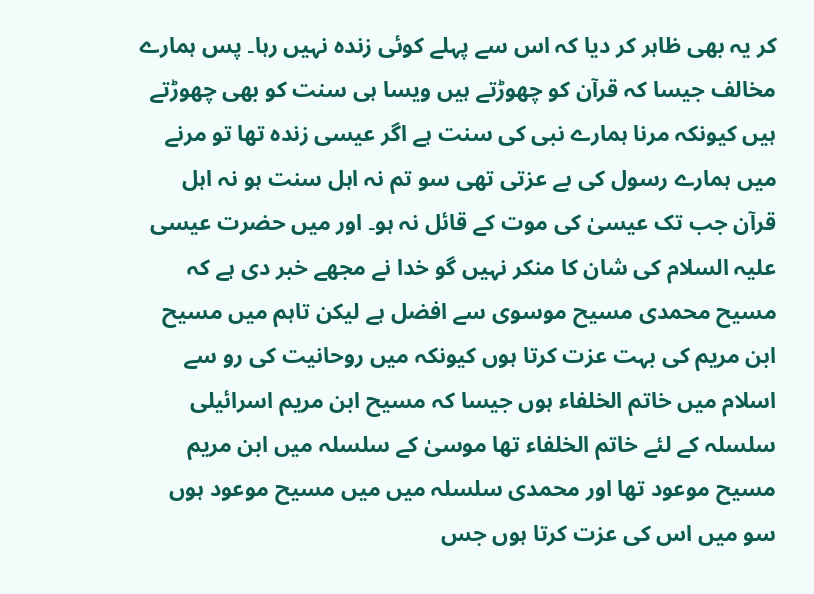کر یہ بھی ظاہر کر دیا کہ اس سے پہلے کوئی زندہ نہیں رہا۔ پس ہمارے مخالف جیسا کہ قرآن کو چھوڑتے ہیں ویسا ہی سنت کو بھی چھوڑتے ہیں کیونکہ مرنا ہمارے نبی کی سنت ہے اگر عیسی زندہ تھا تو مرنے میں ہمارے رسول کی بے عزتی تھی سو تم نہ اہل سنت ہو نہ اہل قرآن جب تک عیسیٰ کی موت کے قائل نہ ہو۔ اور میں حضرت عیسی علیہ السلام کی شان کا منکر نہیں گو خدا نے مجھے خبر دی ہے کہ مسیح محمدی مسیح موسوی سے افضل ہے لیکن تاہم میں مسیح ابن مریم کی بہت عزت کرتا ہوں کیونکہ میں روحانیت کی رو سے اسلام میں خاتم الخلفاء ہوں جیسا کہ مسیح ابن مریم اسرائیلی سلسلہ کے لئے خاتم الخلفاء تھا موسیٰ کے سلسلہ میں ابن مریم مسیح موعود تھا اور محمدی سلسلہ میں میں مسیح موعود ہوں سو میں اس کی عزت کرتا ہوں جس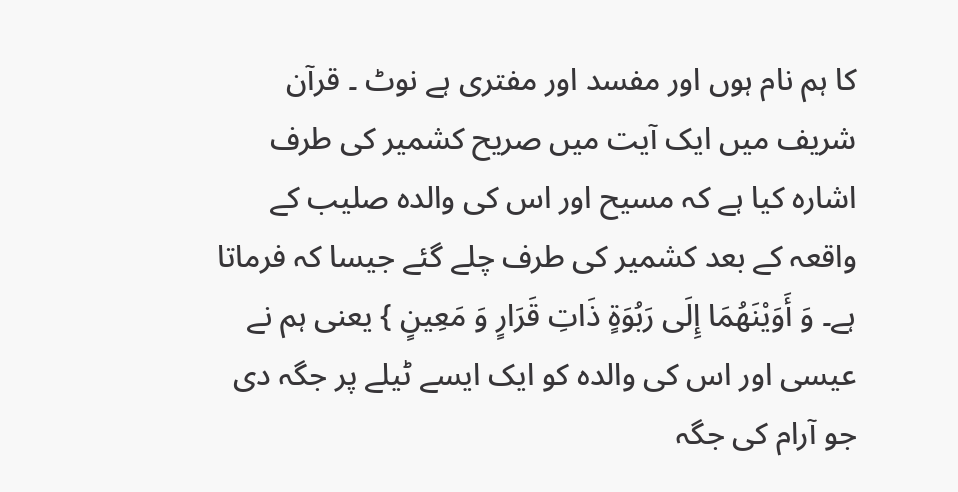کا ہم نام ہوں اور مفسد اور مفتری ہے نوٹ ۔ قرآن شریف میں ایک آیت میں صریح کشمیر کی طرف اشارہ کیا ہے کہ مسیح اور اس کی والدہ صلیب کے واقعہ کے بعد کشمیر کی طرف چلے گئے جیسا کہ فرماتا ہے۔ وَ أَوَيْنَهُمَا إِلَى رَبُوَةٍ ذَاتِ قَرَارٍ وَ مَعِينٍ } یعنی ہم نے عیسی اور اس کی والدہ کو ایک ایسے ٹیلے پر جگہ دی جو آرام کی جگہ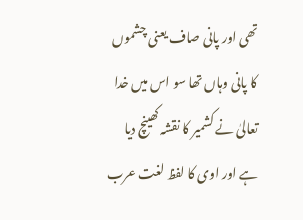تھی اور پانی صاف یعنی چشموں کا پانی وہاں تھا سو اس میں خدا تعالیٰ نے کشمیر کا نقشہ کھینچ دیا ہے اور اوی کا لفظ لغت عرب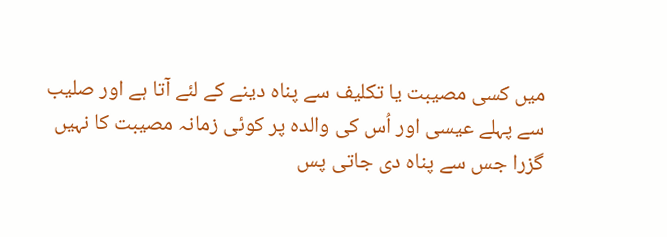میں کسی مصیبت یا تکلیف سے پناہ دینے کے لئے آتا ہے اور صلیب سے پہلے عیسی اور اُس کی والدہ پر کوئی زمانہ مصیبت کا نہیں گزرا جس سے پناہ دی جاتی پس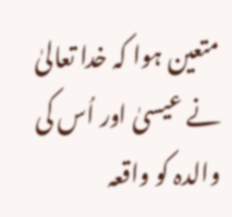متعین ہوا کہ خدا تعالیٰ نے عیسیٰ اور اُس کی والدہ کو واقعہ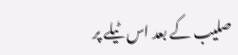صلیب کے بعد اس ٹیلے پر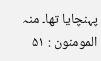پہنچایا تھا۔ منہ المومنون : ۵۱